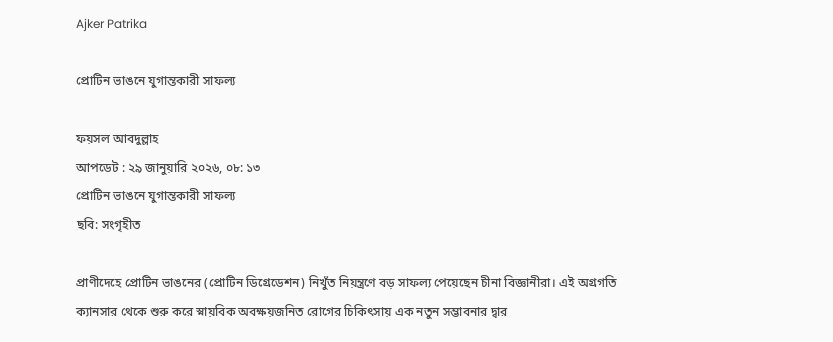Ajker Patrika

প্রোটিন ভাঙনে যুগান্তকারী সাফল্য

ফয়সল আবদুল্লাহ
আপডেট : ২৯ জানুয়ারি ২০২৬, ০৮: ১৩
প্রোটিন ভাঙনে যুগান্তকারী সাফল্য
ছবি: সংগৃহীত

প্রাণীদেহে প্রোটিন ভাঙনের (প্রোটিন ডিগ্রেডেশন) নিখুঁত নিয়ন্ত্রণে বড় সাফল্য পেয়েছেন চীনা বিজ্ঞানীরা। এই অগ্রগতি ক্যানসার থেকে শুরু করে স্নায়বিক অবক্ষয়জনিত রোগের চিকিৎসায় এক নতুন সম্ভাবনার দ্বার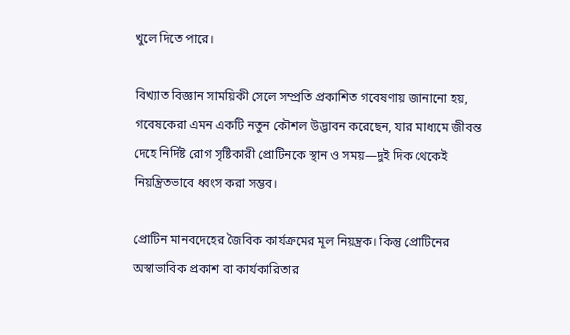খুলে দিতে পারে।

বিখ্যাত বিজ্ঞান সাময়িকী সেলে সম্প্রতি প্রকাশিত গবেষণায় জানানো হয়, গবেষকেরা এমন একটি নতুন কৌশল উদ্ভাবন করেছেন, যার মাধ্যমে জীবন্ত দেহে নির্দিষ্ট রোগ সৃষ্টিকারী প্রোটিনকে স্থান ও সময়—দুই দিক থেকেই নিয়ন্ত্রিতভাবে ধ্বংস করা সম্ভব।

প্রোটিন মানবদেহের জৈবিক কার্যক্রমের মূল নিয়ন্ত্রক। কিন্তু প্রোটিনের অস্বাভাবিক প্রকাশ বা কার্যকারিতার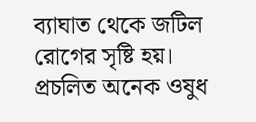ব্যাঘাত থেকে জটিল রোগের সৃষ্টি হয়। প্রচলিত অনেক ওষুধ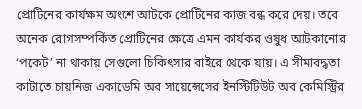প্রোটিনের কার্যক্ষম অংশে আটকে প্রোটিনের কাজ বন্ধ করে দেয়। তবে অনেক রোগসম্পর্কিত প্রোটিনের ক্ষেত্রে এমন কার্যকর ওষুধ আটকানোর ‘পকেট’ না থাকায় সেগুলো চিকিৎসার বাইরে থেকে যায়। এ সীমাবদ্ধতা কাটাতে চায়নিজ একাডেমি অব সায়েন্সেসের ইনস্টিটিউট অব কেমিস্ট্রির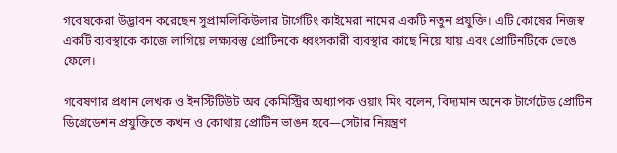গবেষকেরা উদ্ভাবন করেছেন সুপ্রামলিকিউলার টার্গেটিং কাইমেরা নামের একটি নতুন প্রযুক্তি। এটি কোষের নিজস্ব একটি ব্যবস্থাকে কাজে লাগিয়ে লক্ষ্যবস্তু প্রোটিনকে ধ্বংসকারী ব্যবস্থার কাছে নিয়ে যায় এবং প্রোটিনটিকে ভেঙে ফেলে।

গবেষণার প্রধান লেখক ও ইনস্টিটিউট অব কেমিস্ট্রির অধ্যাপক ওয়াং মিং বলেন, বিদ্যমান অনেক টার্গেটেড প্রোটিন ডিগ্রেডেশন প্রযুক্তিতে কখন ও কোথায় প্রোটিন ভাঙন হবে—সেটার নিয়ন্ত্রণ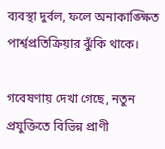ব্যবস্থা দুর্বল, ফলে অনাকাঙ্ক্ষিত পার্শ্বপ্রতিক্রিয়ার ঝুঁকি থাকে।

গবেষণায় দেখা গেছে, নতুন প্রযুক্তিতে বিভিন্ন প্রাণী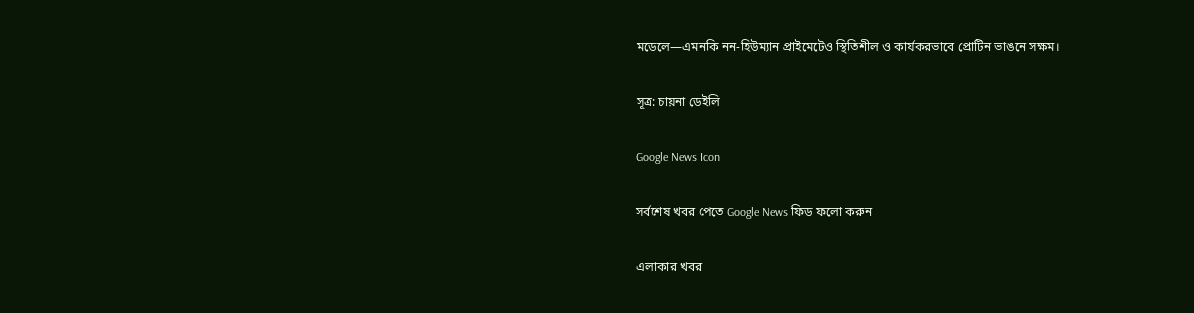মডেলে—এমনকি নন-হিউম্যান প্রাইমেটেও স্থিতিশীল ও কার্যকরভাবে প্রোটিন ভাঙনে সক্ষম।

সূত্র: চায়না ডেইলি

Google News Icon

সর্বশেষ খবর পেতে Google News ফিড ফলো করুন

এলাকার খবর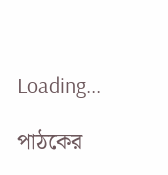Loading...

পাঠকের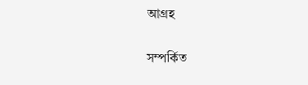আগ্রহ

সম্পর্কিত